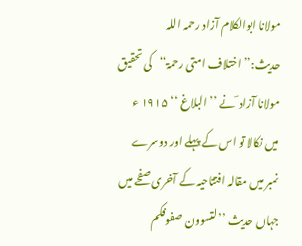مولانا ابوالکلام آزاد رحمہ اللہ
حدیث:’’اختلاف امتی رحمۃ‘‘کی تحقیق
مولانا آزاد ؔ نے ’’ البلاغ ‘‘ ۱۹۱۵ ء میں نکالا تو اس کے پہلے اور دوسرے نمبر میں مقالہ افتتاحیہ کے آخری صفحے میں جہاں حدیث ’’لتسوون صفوفکم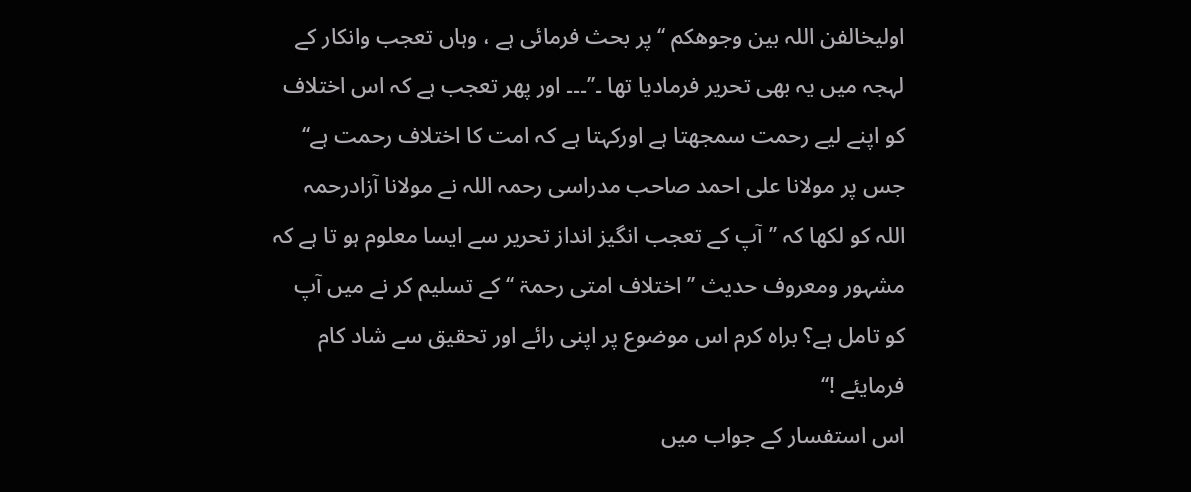اولیخالفن اللہ بین وجوھکم ‘‘ پر بحث فرمائی ہے ، وہاں تعجب وانکار کے لہجہ میں یہ بھی تحریر فرمادیا تھا ۔’’۔۔۔ اور پھر تعجب ہے کہ اس اختلاف کو اپنے لیے رحمت سمجھتا ہے اورکہتا ہے کہ امت کا اختلاف رحمت ہے‘‘
جس پر مولانا علی احمد صاحب مدراسی رحمہ اللہ نے مولانا آزادرحمہ اللہ کو لکھا کہ ’’آپ کے تعجب انگیز انداز تحریر سے ایسا معلوم ہو تا ہے کہ مشہور ومعروف حدیث ’’ اختلاف امتی رحمۃ ‘‘ کے تسلیم کر نے میں آپ کو تامل ہے؟ براہ کرم اس موضوع پر اپنی رائے اور تحقیق سے شاد کام فرمایئے !‘‘
اس استفسار کے جواب میں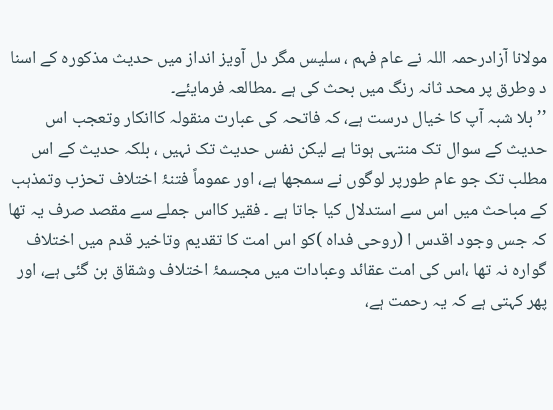مولانا آزادرحمہ اللہ نے عام فہم ، سلیس مگر دل آویز انداز میں حدیث مذکورہ کے اسنا د وطرق پر محد ثانہ رنگ میں بحث کی ہے ۔مطالعہ فرمایئے۔
’’ بلا شبہ آپ کا خیال درست ہے، کہ فاتحہ کی عبارت منقولہ کاانکار وتعجب اس حدیث کے سوال تک منتہی ہوتا ہے لیکن نفس حدیث تک نہیں ، بلکہ حدیث کے اس مطلب تک جو عام طورپر لوگوں نے سمجھا ہے، اور عموماً فتنۂ اختلاف تحزب وتمذہب کے مباحث میں اس سے استدلال کیا جاتا ہے ۔ فقیر کااس جملے سے مقصد صرف یہ تھا کہ جس وجود اقدس ا (روحی فداہ )کو اس امت کا تقدیم وتاخیر قدم میں اختلاف گوارہ نہ تھا ،اس کی امت عقائد وعبادات میں مجسمۂ اختلاف وشقاق بن گئی ہے، اور پھر کہتی ہے کہ یہ رحمت ہے،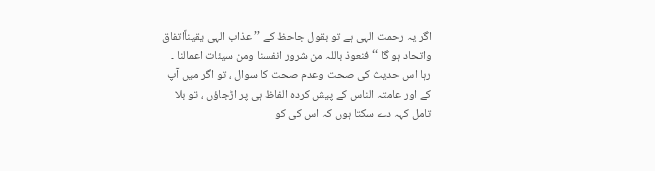اگر یہ رحمت الہی ہے تو بقول جاحظ کے ’’ عذاب الہی یقیناًاتفاق واتحاد ہو گا ‘‘ فنعوذ باللہ من شرور انفسنا ومن سیئات اعمالنا ۔
رہا اس حدیث کی صحت وعدم صحت کا سوال ، تو اگر میں آپ کے اور عامتہ الناس کے پیش کردہ الفاظ ہی پر اڑجاؤں ، تو بلا تامل کہہ دے سکتا ہوں کہ اس کی کو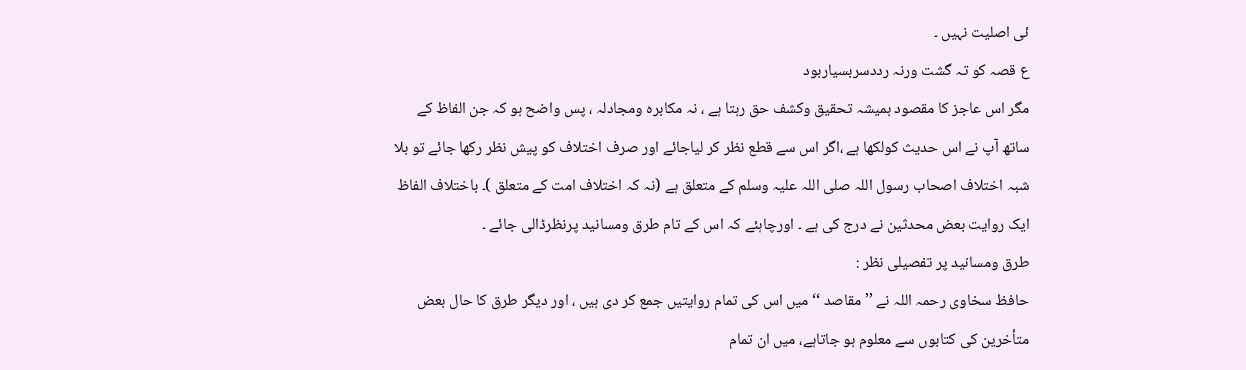ئی اصلیت نہیں ۔
ع قصہ کو تہ گشت ورنہ رددسربسیاربود
مگر اس عاجز کا مقصود ہمیشہ تحقیق وکشف حق رہتا ہے ، نہ مکابرہ ومجادلہ ، پس واضح ہو کہ جن الفاظ کے ساتھ آپ نے اس حدیث کولکھا ہے ،اگر اس سے قطع نظر کر لیاجائے اور صرف اختلاف کو پیش نظر رکھا جائے تو بلا شبہ اختلاف اصحاب رسول اللہ صلی اللہ علیہ وسلم کے متعلق ہے (نہ کہ اختلاف امت کے متعلق )۔ باختلاف الفاظ ایک روایت بعض محدثین نے درج کی ہے ۔ اورچاہئے کہ اس کے تام طرق ومسانید پرنظرڈالی جائے ۔
طرق ومسانید پر تفصیلی نظر :
حافظ سخاوی رحمہ اللہ نے ’’ مقاصد ‘‘ میں اس کی تمام روایتیں جمع کر دی ہیں ، اور دیگر طرق کا حال بعض متأخرین کی کتابوں سے معلوم ہو جاتاہے، میں ان تمام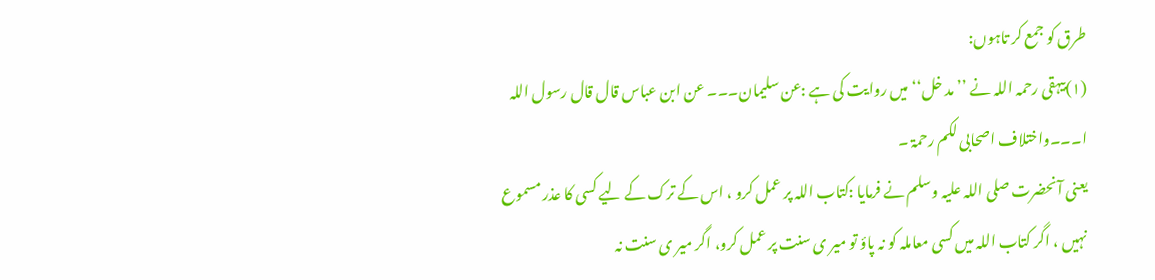طرق کو جمع کر تاہوں:
(۱)بیہقی رحمہ اللہ نے ’’مد خل‘‘ میں روایت کی ہے :عن سلیمان۔۔۔ عن ابن عباس قال قال رسول اللہ ا۔۔۔واختلاف اصحابی لکم رحمۃ ۔
یعنی آنحضرت صلی اللہ علیہ وسلم نے فرمایا :کتاب اللہ پر عمل کرو ، اس کے ترک کے لیے کسی کا عذر مسموع نہیں ، اگر کتاب اللہ میں کسی معاملہ کو نہ پاؤ تو میر ی سنت پر عمل کرو، اگر میر ی سنت نہ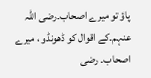پاؤ تو میرے اصحاب۔رضی اللہ عنہم۔کے اقوال کو ڈھونڈو ، میرے اصحاب۔ رضی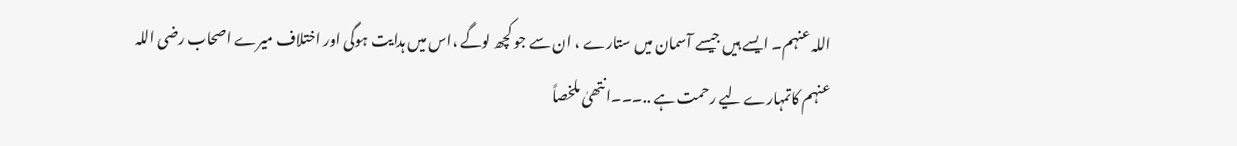اللہ عنہم۔ ایسے ہیں جیسے آسمان میں ستارے ، ان سے جو کچھ لوگے ،اس میں ہدایت ہوگی اور اختلاف میرے اصحاب رضی اللہ عنہم کاتمہارے لیے رحمت ہے ..۔۔۔انتھیٰ ملخصاً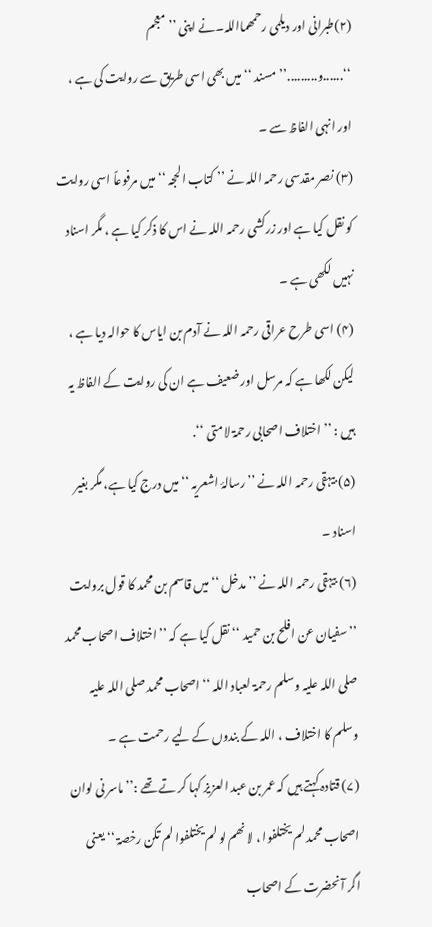(۲)طبرانی اور دیلمی رحمھمااللہ۔نے اپنی ’’معجم ‘‘......و.........’’مسند ‘‘ میں بھی اسی طریق سے روایت کی ہے ، اور انہی الفاظ سے ۔
(۳) نصر مقدسی رحمہ اللہ نے ’’ کتاب الحجہ ‘‘ میں مرفوعاً اسی روایت کو نقل کیا ہے اور زرکشی رحمہ اللہ نے اس کا ذکر کیا ہے ، مگر اسناد نہیں لکھی ہے ۔
(۴) اسی طرح عراقی رحمہ اللہ نے آدم بن ایاس کا حوالہ دیا ہے ، لیکن لکھا ہے کہ مرسل اور ضعیف ہے ان کی روایت کے الفاظ یہ ہیں : ’’ اختلاف اصحابی رحمۃ لامتی ‘‘.
(۵) بیہقی رحمہ اللہ نے ’’رسالۂ اشعریہ ‘‘ میں درج کیا ہے، مگر بغیر اسناد ۔
(۶) بیہقی رحمہ اللہ نے ’’مدخل ‘‘ میں قاسم بن محمد کا قول بروایت ’’ سفیان عن افلح بن حمید ‘‘ نقل کیا ہے کہ ’’ اختلاف اصحاب محمد صلی اللہ علیہ وسلم رحمۃ لعباد اللہ ‘‘ اصحاب محمد صلی اللہ علیہ وسلم کا اختلاف ، اللہ کے بندوں کے لیے رحمت ہے ۔
(۷) قتادہ کہتے ہیں کہ عمر بن عبد العزیز کہا کر تے تھے :’’ ماسر نی لوان اصحاب محمد لم یختلفوا ، لا نھم لو لم یختلفوا لم تکن رخصۃ ‘‘ یعنی اگر آنحضرت کے اصحاب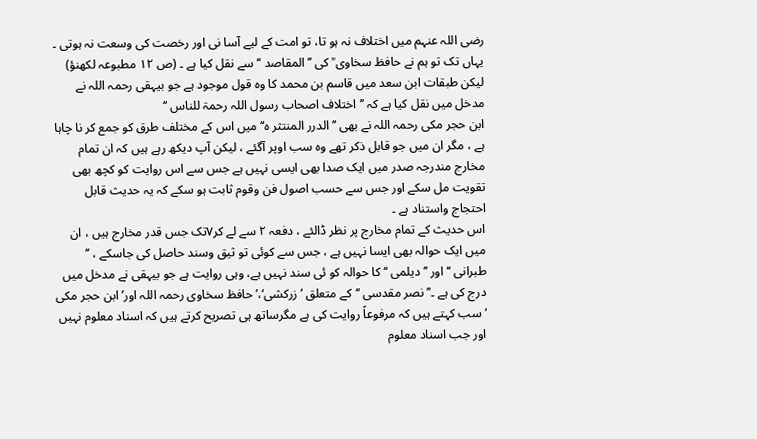رضی اللہ عنہم میں اختلاف نہ ہو تا، تو امت کے لیے آسا نی اور رخصت کی وسعت نہ ہوتی ۔
یہاں تک تو ہم نے حافظ سخاوی ؒ کی ’’ المقاصد ‘‘ سے نقل کیا ہے ۔ (ص ۱۲ مطبوعہ لکھنؤ) لیکن طبقات ابن سعد میں قاسم بن محمد کا وہ قول موجود ہے جو بیہقی رحمہ اللہ نے مدخل میں نقل کیا ہے کہ ’’ اختلاف اصحاب رسول اللہ رحمۃ للناس ‘‘
ابن حجر مکی رحمہ اللہ نے بھی ’’ الدرر المنتثر ہ‘‘میں اس کے مختلف طرق کو جمع کر نا چاہا ہے ، مگر ان میں جو قابل ذکر تھے وہ سب اوپر آگئے ، لیکن آپ دیکھ رہے ہیں کہ ان تمام مخارج مندرجہ صدر میں ایک صدا بھی ایسی نہیں ہے جس سے اس روایت کو کچھ بھی تقویت مل سکے اور جس سے حسب اصول فن وقوم ثابت ہو سکے کہ یہ حدیث قابل احتجاج واستناد ہے ۔
اس حدیث کے تمام مخارج پر نظر ڈالئے ، دفعہ ۲ سے لے کر۷تک جس قدر مخارج ہیں ، ان میں ایک حوالہ بھی ایسا نہیں ہے ، جس سے کوئی تو ثیق وسند حاصل کی جاسکے ، ’’ طبرانی ‘‘ اور ’’ دیلمی ‘‘ کا حوالہ کو ئی سند نہیں ہے، وہی روایت ہے جو بیہقی نے مدخل میں درج کی ہے ۔’’ نصر مقدسی ‘‘کے متعلق ’زرکشی‘،’ حافظ سخاوی رحمہ اللہ اور’ ابن حجر مکی ‘ سب کہتے ہیں کہ مرفوعاً روایت کی ہے مگرساتھ ہی تصریح کرتے ہیں کہ اسناد معلوم نہیں اور جب اسناد معلوم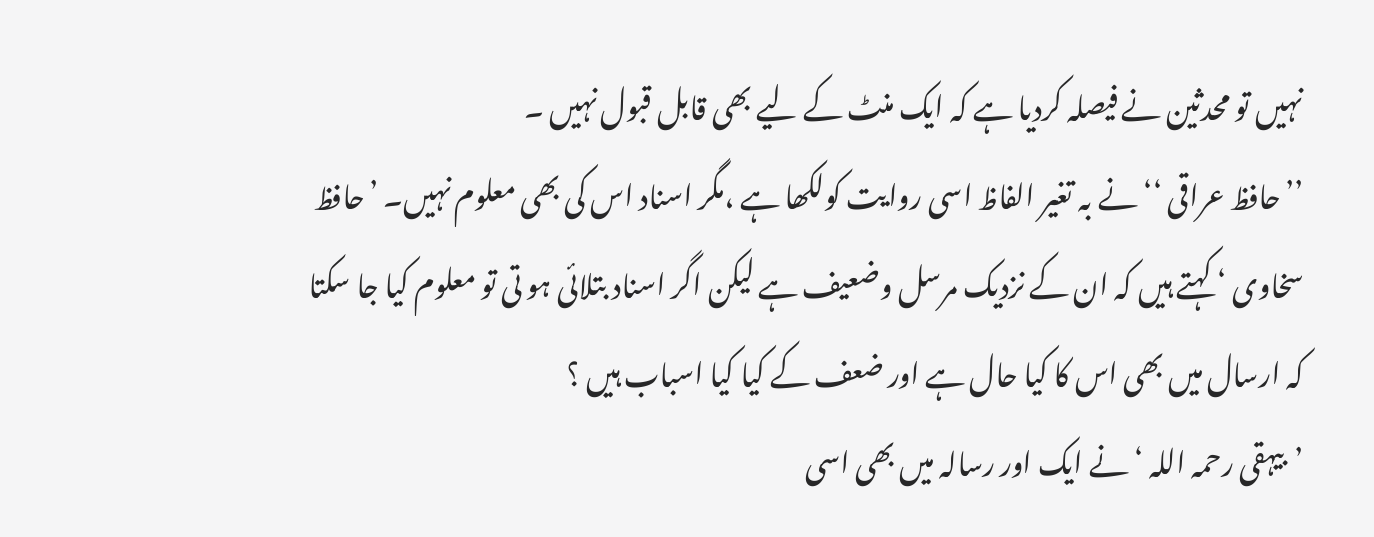نہیں تو محدثین نے فیصلہ کردیا ہے کہ ایک منٹ کے لیے بھی قابل قبول نہیں ۔
’’حافظ عراقی ‘‘ نے بہ تغیر الفاظ اسی روایت کولکھا ہے ،مگر اسناد اس کی بھی معلوم نہیں۔ ’حافظ سخاوی ‘ کہتے ہیں کہ ان کے نزدیک مرسل وضعیف ہے لیکن اگر اسناد بتلائی ہو تی تو معلوم کیا جا سکتا کہ ارسال میں بھی اس کا کیا حال ہے اور ضعف کے کیا کیا اسباب ہیں ؟
’بیہقی رحمہ اللہ ‘ نے ایک اور رسالہ میں بھی اسی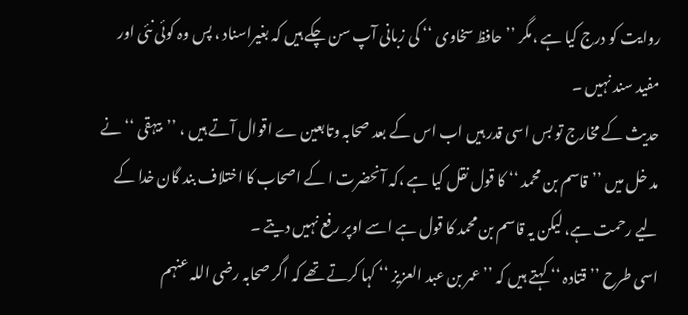روایت کو درج کیا ہے ،مگر ’’ حافظ سخاوی ‘‘ کی زبانی آپ سن چکے ہیں کہ بغیراسناد ، پس وہ کوئی نئی اور مفید سند نہیں ۔
حدیث کے مخارج تو بس اسی قدر ہیں اب اس کے بعد صحابہ وتابعین ے اقوال آتے ہیں ، ’’بیہقی ‘‘ نے مد خل میں ’’قاسم بن محمد ‘‘ کا قول نقل کیا ہے ،کہ آنحضرت ا کے اصحاب کا اختلاف بند گان خدا کے لیے رحمت ہے، لیکن یہ قاسم بن محمد کا قول ہے اسے اوپر رفع نہیں دیتے ۔
اسی طرح ’’ قتادہ ‘‘ کہتے ہیں کہ ’’ عمر بن عبد العزیز ‘‘ کہا کرتے تھے کہ اگر صحابہ رضی اللہ عنہم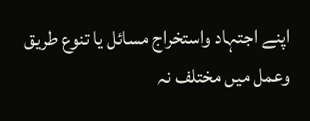اپنے اجتہاد واستخراج مسائل یا تنوع طریق وعمل میں مختلف نہ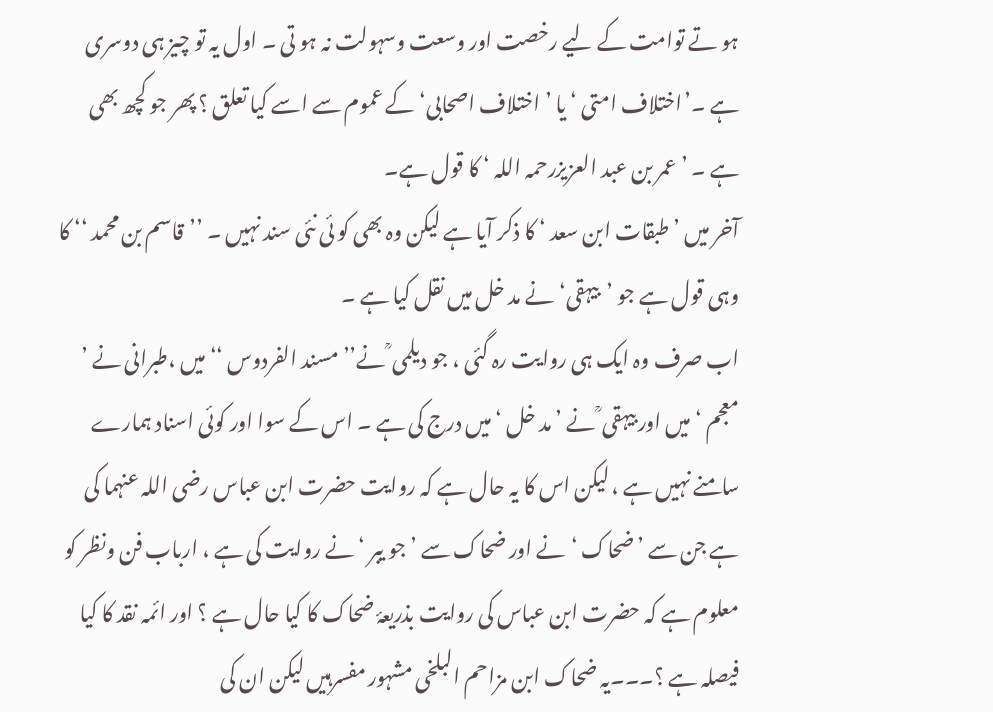ہو تے توامت کے لیے رخصت اور وسعت وسہولت نہ ہو تی ۔ اول یہ تو چیز ہی دوسری ہے ۔’اختلاف امتی ‘ یا ’ اختلاف اصحابی‘ کے عموم سے اسے کیا تعلق ؟ پھر جو کچھ بھی ہے ۔ ’عمر بن عبد العزیزرحمہ اللہ ‘ کا قول ہے۔
آخر میں ’طبقات ابن سعد ‘ کا ذکر آیا ہے لیکن وہ بھی کو ئی نئی سند نہیں ۔ ’’قاسم بن محمد ‘‘ کا وہی قول ہے جو ’بیہقی‘نے مد خل میں نقل کیا ہے ۔
اب صرف وہ ایک ہی روایت رہ گئی ، جو دیلمی ؒ نے’’ مسند الفردوس ‘‘ میں ،طبرانی نے ’ معجم ‘ میں اور بیہقی ؒ نے ’مد خل ‘میں درج کی ہے ۔ اس کے سوا اور کوئی اسناد ہمارے سامنے نہیں ہے ، لیکن اس کا یہ حال ہے کہ روایت حضرت ابن عباس رضی اللہ عنہما کی ہے جن سے ’ضحاک ‘نے اور ضحاک سے ’جو یبر ‘ نے روایت کی ہے ، ارباب فن ونظر کو معلوم ہے کہ حضرت ابن عباس کی روایت بذریعۂ ضحاک کا کیا حال ہے ؟ اور ائمہ نقد کا کیا فیصلہ ہے ؟۔۔۔یہ ضحاک ابن مزاحم البلخی مشہور مفسرہیں لیکن ان کی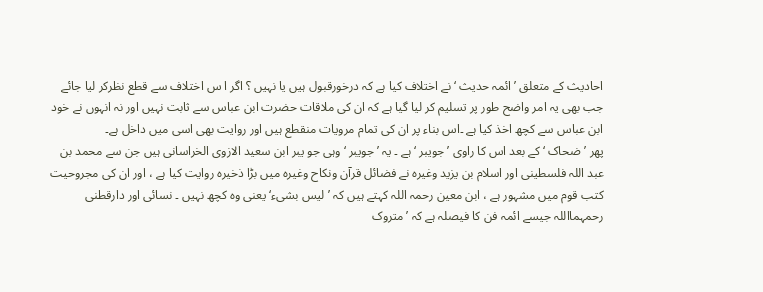احادیث کے متعلق ’ائمہ حدیث ‘ نے اختلاف کیا ہے کہ درخورقبول ہیں یا نہیں ؟ اگر ا س اختلاف سے قطع نظرکر لیا جائے جب بھی یہ امر واضح طور پر تسلیم کر لیا گیا ہے کہ ان کی ملاقات حضرت ابن عباس سے ثابت نہیں اور نہ انہوں نے خود ابن عباس سے کچھ اخذ کیا ہے ۔اس بناء پر ان کی تمام مرویات منقطع ہیں اور روایت بھی اسی میں داخل ہے۔
پھر ’ضحاک ‘ کے بعد اس کا راوی ’جویبر ‘ ہے ۔ یہ ’جویبر ‘وہی جو یبر ابن سعید الازوی الخراسانی ہیں جن سے محمد بن عبد اللہ فلسطینی اور اسلام بن یزید وغیرہ نے فضائل قرآن ونکاح وغیرہ میں بڑا ذخیرہ روایت کیا ہے ، اور ان کی مجروحیت کتب قوم میں مشہور ہے ، ابن معین رحمہ اللہ کہتے ہیں کہ ’لیس بشیء‘یعنی وہ کچھ نہیں ۔ نسائی اور دارقطنی رحمہمااللہ جیسے ائمہ فن کا فیصلہ ہے کہ ’متروک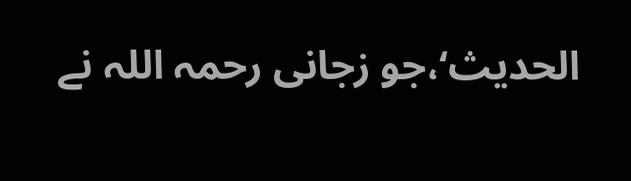الحدیث‘،جو زجانی رحمہ اللہ نے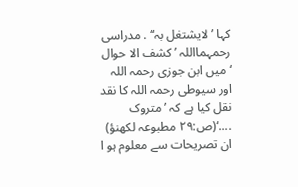کہا ’لایشتغل بہ‘‘ . مدراسی رحمہمااللہ ’کشف الا حوال ‘میں ابن جوزی رحمہ اللہ اور سیوطی رحمہ اللہ کا نقد نقل کیا ہے کہ ’متروک ....‘(ص:۲۹ مطبوعہ لکھنؤ)
ان تصریحات سے معلوم ہو ا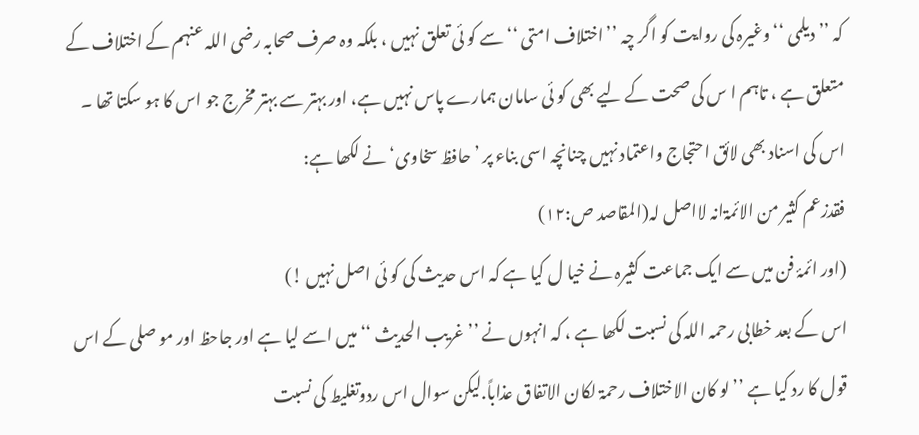کہ ’’ دیلمی ‘‘وغیرہ کی روایت کو اگر چہ ’’اختلاف امتی ‘‘ سے کو ئی تعلق نہیں ، بلکہ وہ صرف صحابہ رضی اللہ عنہم کے اختلاف کے متعلق ہے ، تاہم ا س کی صحت کے لیے بھی کو ئی سامان ہمارے پاس نہیں ہے، اور بہتر سے بہتر مخرج جو اس کا ہو سکتا تھا ۔ اس کی اسناد بھی لائق احتجاج واعتماد نہیں چنانچہ اسی بناء پر ’حافظ سخاوی‘ نے لکھا ہے:
فقدزعم کثیر من الائمۃانہ لااصل لہ(المقاصد ص:۱۲)
(اور ائمۂ فن میں سے ایک جماعت کثیرہ نے خیا ل کیا ہے کہ اس حدیث کی کو ئی اصل نہیں !)
اس کے بعد خطابی رحمہ اللہ کی نسبت لکھا ہے ، کہ انہوں نے ’’غریب الحدیث ‘‘ میں اسے لیا ہے اور جاحظ اور مو صلی کے اس قول کا رد کیا ہے ’’ لو کان الاختلاف رحمۃ لکان الاتفاق عذاباً.لیکن سوال اس ردوتغلیط کی نسبت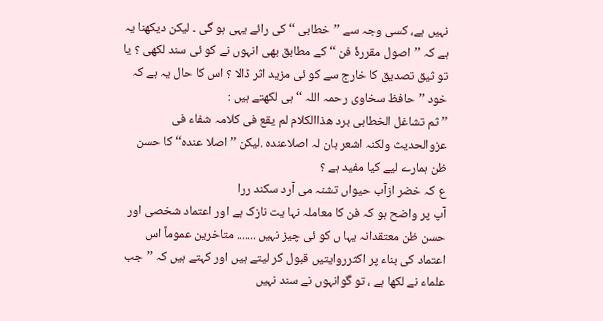نہیں ہے، کسی وجہ سے ’’خطابی ‘‘کی رائے یہی ہو گی ۔ لیکن دیکھنا یہ ہے کہ ’’اصول مقررۂ فن ‘‘ کے مطابق بھی انہوں نے کو ئی سند لکھی ؟ یا تو ثیق تصدیق کا خارج سے کو ئی مزید اثر ڈالا ؟ اس کا حال یہ ہے کہ خود ’’حافظ سخاوی رحمہ اللہ ‘‘ ہی لکھتے ہیں :
’’ ثم تشاغل الخطابی برد ھذاالکلام لم یقع فی کلامہ شفاء فی عزوالحدیث ولکنہ اشعر بان لہ اصلاعندہ .لیکن ’’ اصلا عندہ‘‘ کا حسن ظن ہمارے لیے کیا مفید ہے ؟
ع کہ خضر ازآب حیواں تشنہ می آرد سکند ررا
آپ پر واضح ہو کہ فن کا معاملہ نہا یت نازک ہے اور اعتماد شخصی اور حسن ظن معتقدانہ یہا ں کو ئی چیز نہیں ....... متاخرین عموماً اس اعتماد کی بناء پر اکثرروایتیں قبول کر لیتے ہیں اور کہتے ہیں کہ ’’جب علماء نے لکھا ہے ، تو گوانہوں نے سند نہیں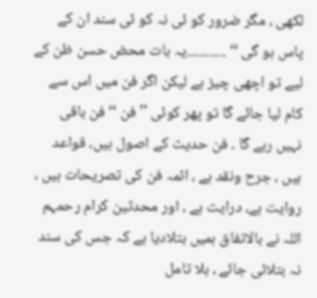لکھی ، مگر ضرور کو ئی نہ کو ئی سند ان کے پاس ہو گی ‘‘ ............یہ بات محض حسن ظن کے لیے تو اچھی چیز ہے لیکن اگر فن میں اس سے کام لیا جائے گا تو پھر کوئی ’’فن ‘‘ فن باقی نہیں رہے گا ۔ فن حدیث کے اصول ہیں، قواعد ہیں ، جرح ونقد ہے ، ائمہ فن کی تصریحات ہیں ، روایت ہے، درایت ہے ، اور محدثین کرام رحمہم اللہ نے بالاتفاق ہمیں بتلادیا ہے کہ جس کی سند نہ بتلائی جائے ، بلا تامل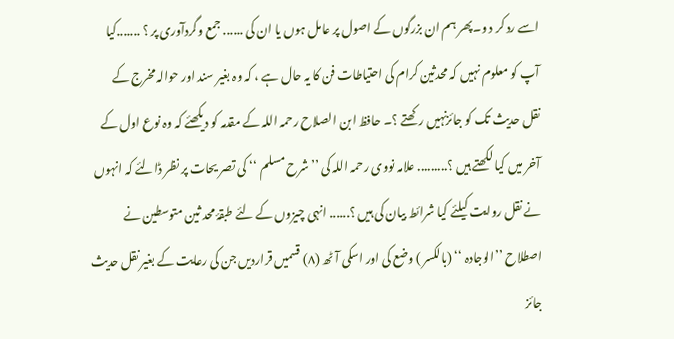اسے رد کر د و۔پھر ہم ان بزرگوں کے اصول پر عامل ہوں یا ان کی ...... جمع وگردآوری پر ؟ .......کیا آپ کو معلوم نہیں کہ محدثین کرام کی احتیاطات فن کا یہ حال ہے ، کہ وہ بغیر سند اور حوالہ مخرج کے نقل حدیث تک کو جائزنہیں رکھتے ؟۔ حافظ ابن الصلاح رحمہ اللہ کے مقدمہ کو دیکھئے کہ وہ نوع اول کے آخر میں کیا لکھتے ہیں ؟......... علامہ نووی رحمہ اللہ کی ’’ شرح مسلم ‘‘ کی تصر یحات پر نظر ڈالئے کہ انہوں نے نقل روایت کیلئے کیا شرائط بیان کی ہیں ؟...... انہی چیزوں کے لئے طبقۂ محد ثین متوسطین نے اصطلاح ’’الوجادہ ‘‘ (بالکسر ) وضع کی اور اسکی آٹھ (۸) قسمیں قراردیں جن کی رعایت کے بغیر نقل حدیث جائز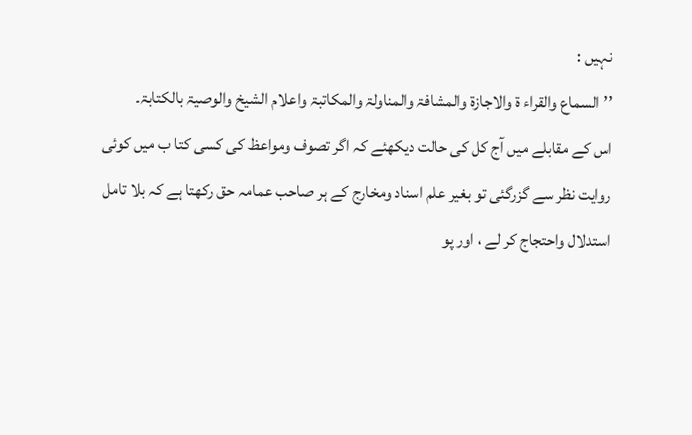نہیں :
’’السماع والقراء ۃ والاجازۃ والمشافۃ والمناولۃ والمکاتبۃ واعلام الشیخ والوصیۃ بالکتابۃ۔
اس کے مقابلے میں آج کل کی حالت دیکھئے کہ اگر تصوف ومواعظ کی کسی کتا ب میں کوئی روایت نظر سے گزرگئی تو بغیر علم اسناد ومخارج کے ہر صاحب عمامہ حق رکھتا ہے کہ بلا تامل استدلال واحتجاج کر لے ، اور پو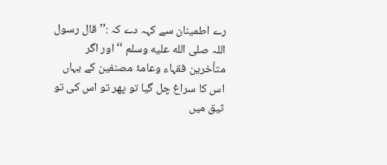رے اطمینان سے کہہ دے کہ :’’ قال رسول اللہ صلى الله عليه وسلم ‘‘ اور اگر متأخرین فقہاء وعامۂ مصنفین کے یہاں اس کا سراغ چل گیا تو پھر تو اس کی تو ثیق میں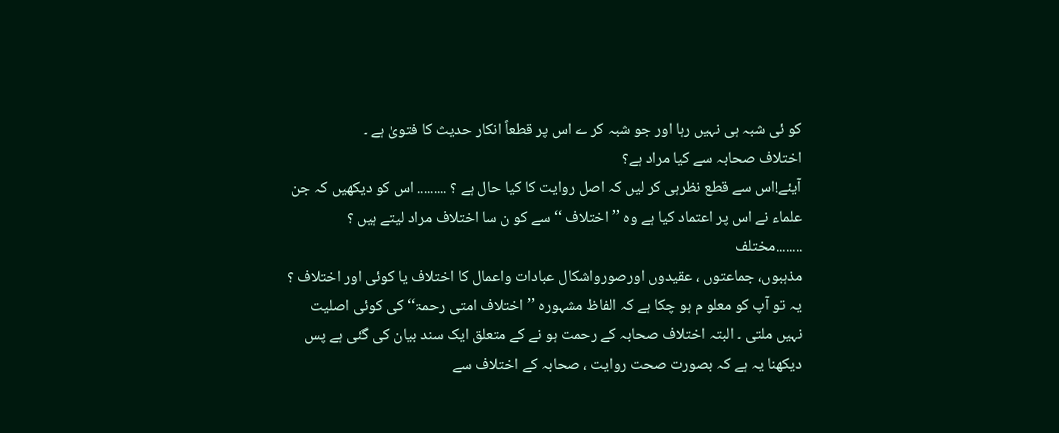کو ئی شبہ ہی نہیں رہا اور جو شبہ کر ے اس پر قطعاً انکار حدیث کا فتویٰ ہے ۔
اختلاف صحابہ سے کیا مراد ہے؟
آیئے!اس سے قطع نظرہی کر لیں کہ اصل روایت کا کیا حال ہے ؟ ......... اس کو دیکھیں کہ جن علماء نے اس پر اعتماد کیا ہے وہ ’’ اختلاف ‘‘ سے کو ن سا اختلاف مراد لیتے ہیں ؟ ........مختلف
مذہبوں، جماعتوں ، عقیدوں اورصورواشکال عبادات واعمال کا اختلاف یا کوئی اور اختلاف ؟
یہ تو آپ کو معلو م ہو چکا ہے کہ الفاظ مشہورہ ’’ اختلاف امتی رحمۃ‘‘ کی کوئی اصلیت نہیں ملتی ۔ البتہ اختلاف صحابہ کے رحمت ہو نے کے متعلق ایک سند بیان کی گئی ہے پس دیکھنا یہ ہے کہ بصورت صحت روایت ، صحابہ کے اختلاف سے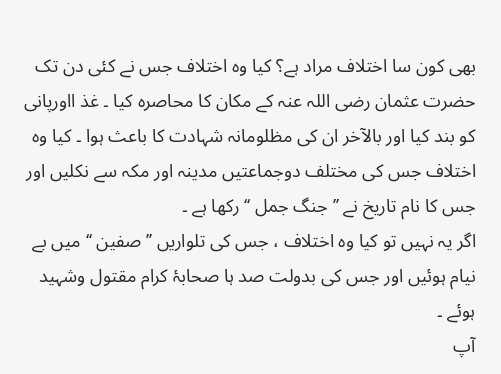بھی کون سا اختلاف مراد ہے؟ کیا وہ اختلاف جس نے کئی دن تک حضرت عثمان رضی اللہ عنہ کے مکان کا محاصرہ کیا ۔ غذ ااورپانی کو بند کیا اور بالآخر ان کی مظلومانہ شہادت کا باعث ہوا ۔ کیا وہ اختلاف جس کی مختلف دوجماعتیں مدینہ اور مکہ سے نکلیں اور جس کا نام تاریخ نے ’’جنگ جمل ‘‘ رکھا ہے ۔
اگر یہ نہیں تو کیا وہ اختلاف ، جس کی تلواریں ’’ صفین ‘‘میں بے نیام ہوئیں اور جس کی بدولت صد ہا صحابۂ کرام مقتول وشہید ہوئے ۔
آپ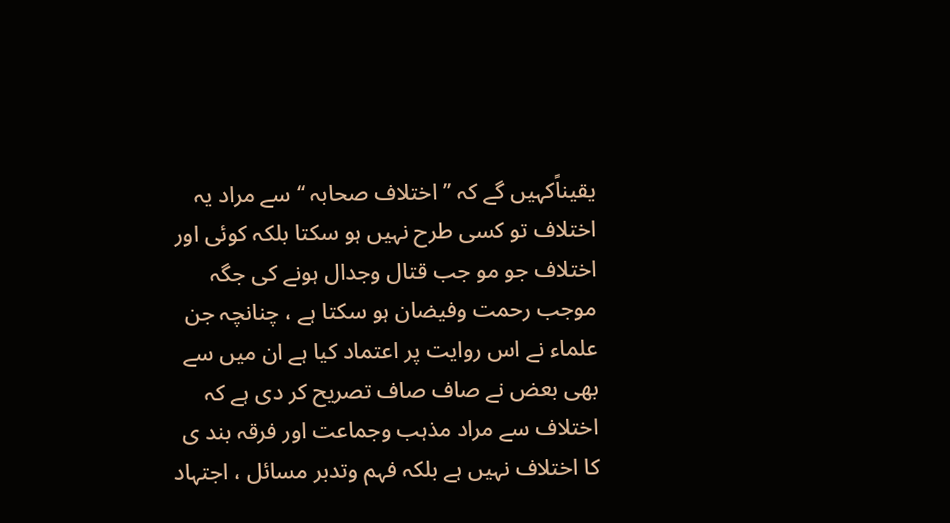یقیناًکہیں گے کہ ’’ اختلاف صحابہ ‘‘ سے مراد یہ اختلاف تو کسی طرح نہیں ہو سکتا بلکہ کوئی اور اختلاف جو مو جب قتال وجدال ہونے کی جگہ موجب رحمت وفیضان ہو سکتا ہے ، چنانچہ جن علماء نے اس روایت پر اعتماد کیا ہے ان میں سے بھی بعض نے صاف صاف تصریح کر دی ہے کہ اختلاف سے مراد مذہب وجماعت اور فرقہ بند ی کا اختلاف نہیں ہے بلکہ فہم وتدبر مسائل ، اجتہاد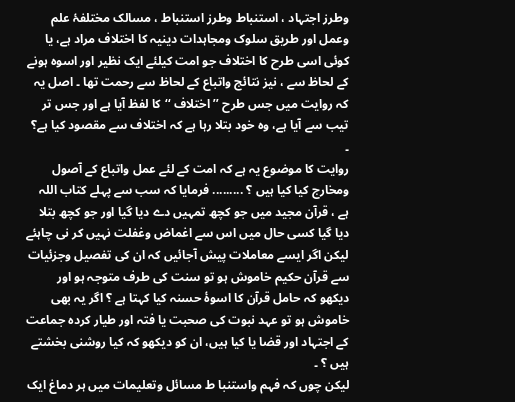وطرز اجتہاد ، استنباط وطرز استنباط ، مسالک مختلفۂ علم وعمل اور طریق سلوک ومجاہدات دینیہ کا اختلاف مراد ہے، یا کوئی اسی طرح کا اختلاف جو امت کیلئے ایک نظیر اور اسوہ ہونے کے لحاظ سے ، نیز نتائج واتباع کے لحاظ سے رحمت تھا ۔ اصل یہ کہ روایت میں جس طرح ’’ اختلاف ‘‘کا لفظ آیا ہے اور جس تر تیب سے آیا ہے، وہ خود بتلا رہا ہے کہ اختلاف سے مقصود کیا ہے؟ ۔
روایت کا موضوع یہ ہے کہ امت کے لئے عمل واتباع کے آصول ومخارج کیا کیا ہیں ؟ ......... فرمایا کہ سب سے پہلے کتاب اللہ ہے ، قرآن مجید میں جو کچھ تمہیں دے دیا گیا اور جو کچھ بتلا دیا گیا کسی حال میں اس سے اغماض وغفلت نہیں کر نی چاہئے لیکن اگر ایسے معاملات پیش آجائیں کہ ان کی تفصیل وجزئیات سے قرآن حکیم خاموش ہو تو سنت کی طرف متوجہ ہو اور دیکھو کہ حامل قرآن کا اسوۂ حسنہ کیا کہتا ہے ؟ اگر یہ بھی خاموش ہو تو عہد نبوت کی صحبت یا فتہ اور طیار کردہ جماعت کے اجتہاد اور قضا یا کیا ہیں، ان کو دیکھو کہ کیا روشنی بخشتے ہیں ؟ ۔
لیکن چوں کہ فہم واستنبا ط مسائل وتعلیمات میں ہر دماغ ایک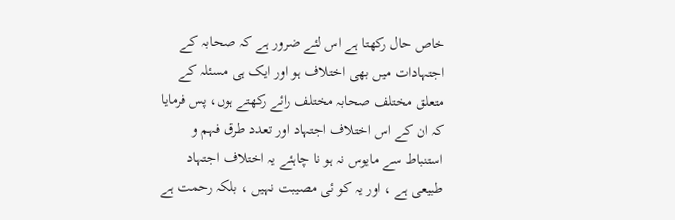خاص حال رکھتا ہے اس لئے ضرور ہے کہ صحابہ کے اجتہادات میں بھی اختلاف ہو اور ایک ہی مسئلہ کے متعلق مختلف صحابہ مختلف رائے رکھتے ہوں، پس فرمایا کہ ان کے اس اختلاف اجتہاد اور تعدد طرق فہم و استنباط سے مایوس نہ ہو نا چاہئے یہ اختلاف اجتہاد طبیعی ہے ، اور یہ کو ئی مصیبت نہیں ، بلکہ رحمت ہے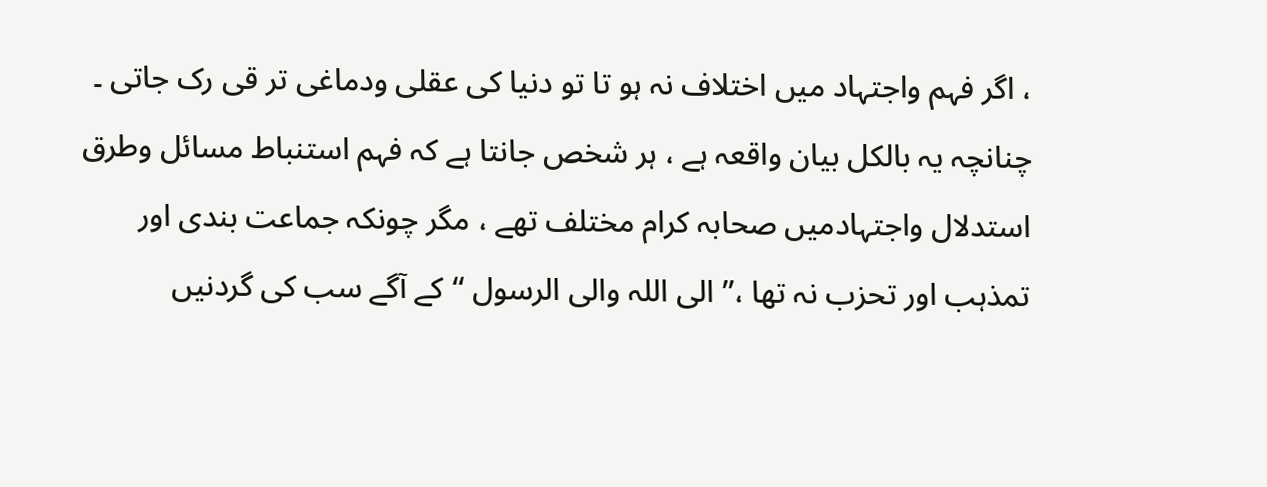، اگر فہم واجتہاد میں اختلاف نہ ہو تا تو دنیا کی عقلی ودماغی تر قی رک جاتی ۔ چنانچہ یہ بالکل بیان واقعہ ہے ، ہر شخص جانتا ہے کہ فہم استنباط مسائل وطرق استدلال واجتہادمیں صحابہ کرام مختلف تھے ، مگر چونکہ جماعت بندی اور تمذہب اور تحزب نہ تھا ،’’ الی اللہ والی الرسول ‘‘کے آگے سب کی گردنیں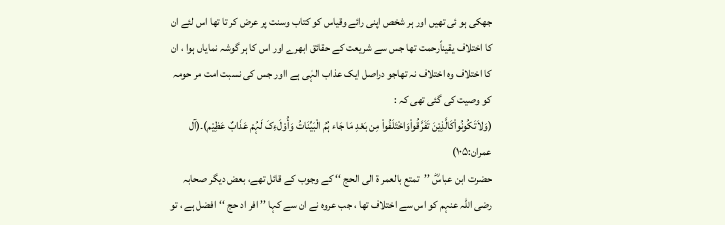جھکی ہو ئی تھیں اور ہر شخص اپنی رائے وقیاس کو کتاب وسنت پر عرض کر تا تھا اس لئے ان کا اختلاف یقیناًرحمت تھا جس سے شریعت کے حقائق ابھرے اور اس کا ہر گوشہ نمایاں ہوا ، ان کا اختلاف وہ اختلاف نہ تھاجو دراصل ایک عذاب الہٰی ہے ااور جس کی نسبت امت مر حومہ کو وصیت کی گئی تھی کہ :
(وَلاَتَکُونُواْکَالَّذِیْنَ تَفَرَّقُواْوَاخْتَلَفُواْ مِن بَعْدِ مَا جَاء ہُمُ الْبَیِّنَاتُ وَأُوْلَءِکَ لَہُمْ عَذَابٌ عَظِیْم)۔(آل عمران:۱۰۵)
حضرت ابن عباسؓ ’’تمتع بالعمر ۃ الی الحج ‘‘ کے وجوب کے قائل تھے، بعض دیگر صحابہ رضی اللہ عنہم کو اس سے اختلاف تھا ، جب عروہ نے ان سے کہا ’’ افر اد حج ‘‘افضل ہے ، تو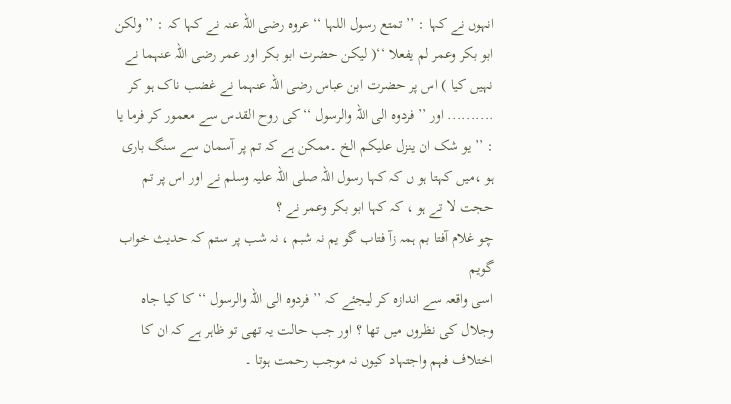انہوں نے کہا : ’’ تمتع رسول اللہا ‘‘ عروہ رضی اللہ عنہ نے کہا کہ : ’’ولکن ابو بکر وعمر لم یفعلا ‘‘( لیکن حضرت ابو بکر اور عمر رضی اللہ عنہما نے نہیں کیا ) اس پر حضرت ابن عباس رضی اللہ عنہما نے غضب ناک ہو کر .......... اور ’’فردوہ الی اللہ والرسول ‘‘کی روح القدس سے معمور کر فرما یا : ’’ یو شک ان ینزل علیکم الخ ۔ممکن ہے کہ تم پر آسمان سے سنگ باری ہو ،میں کہتا ہو ں کہ کہا رسول اللہ صلی اللہ علیہ وسلم نے اور اس پر تم حجت لا تے ہو ، کہ کہا ابو بکر وعمر نے ؟
چو غلام آفتا بم ہمہ زآ فتاب گو یم نہ شبم ، نہ شب پر ستم کہ حدیث خواب گویم
اسی واقعہ سے اندازہ کر لیجئے کہ ’’ فردوہ الی اللہ والرسول ‘‘ کا کیا جاہ وجلال کی نظروں میں تھا ؟ اور جب حالت یہ تھی تو ظاہر ہے کہ ان کا اختلاف فہم واجتہاد کیوں نہ موجب رحمت ہوتا ۔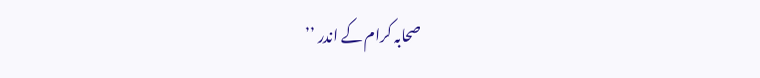صحابہ کرام کے اندر ’’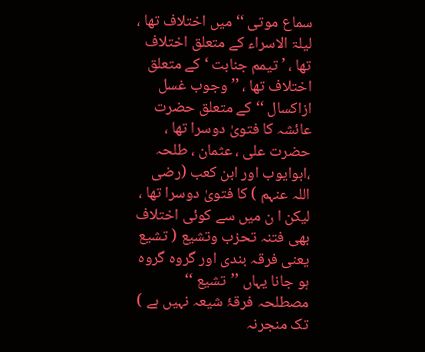سماع موتی ‘‘ میں اختلاف تھا ، لیلۃ الاسراء کے متعلق اختلاف تھا ، ’ تیمم جنابت ‘ کے متعلق اختلاف تھا ، ’’ وجوب غسل ازاکسال ‘‘ کے متعلق حضرت عائشہ کا فتویٰ دوسرا تھا ، حضرت علی ، عثمان ، طلحہ ،ابوایوب اور ابن کعب (رضی اللہ عنہم ) کا فتویٰ دوسرا تھا ، لیکن ا ن میں سے کوئی اختلاف بھی فتنہ تحزب وتشیع ( تشیع یعنی فرقہ بندی اور گروہ گروہ ہو جانا یہاں ’’تشیع ‘‘ مصطلحہ فرقۂ شیعہ نہیں ہے ) تک منجرنہ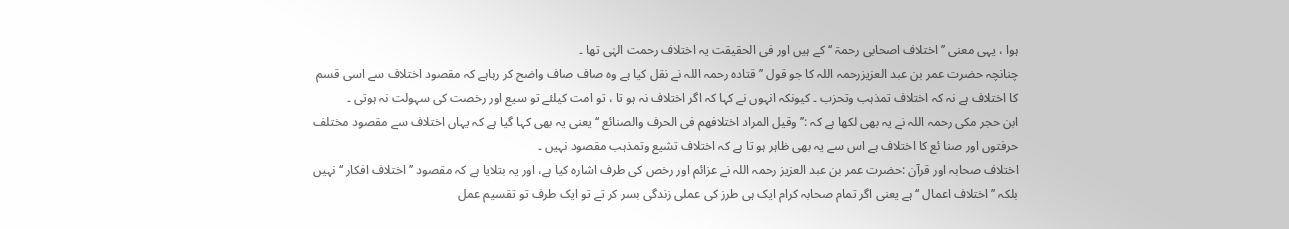ہوا ، یہی معنی ’’ اختلاف اصحابی رحمۃ ‘‘ کے ہیں اور فی الحقیقت یہ اختلاف رحمت الہٰی تھا ۔
چنانچہ حضرت عمر بن عبد العزیزرحمہ اللہ کا جو قول ’’ قتادہ رحمہ اللہ نے نقل کیا ہے وہ صاف صاف واضح کر رہاہے کہ مقصود اختلاف سے اسی قسم کا اختلاف ہے نہ کہ اختلاف تمذہب وتحزب ۔ کیونکہ انہوں نے کہا کہ اگر اختلاف نہ ہو تا ، تو امت کیلئے تو سیع اور رخصت کی سہولت نہ ہوتی ۔
ابن حجر مکی رحمہ اللہ نے یہ بھی لکھا ہے کہ :’’وقیل المراد اختلافھم فی الحرف والصنائع ‘‘ یعنی یہ بھی کہا گیا ہے کہ یہاں اختلاف سے مقصود مختلف حرفتوں اور صنا ئع کا اختلاف ہے اس سے یہ بھی ظاہر ہو تا ہے کہ اختلاف تشیع وتمذہب مقصود نہیں ۔
اختلاف صحابہ اور قرآن :حضرت عمر بن عبد العزیز رحمہ اللہ نے عزائم اور رخص کی طرف اشارہ کیا ہے، اور یہ بتلایا ہے کہ مقصود ’’ اختلاف افکار ‘‘ نہیں بلکہ ’’ اختلاف اعمال ‘‘ ہے یعنی اگر تمام صحابہ کرام ایک ہی طرز کی عملی زندگی بسر کر تے تو ایک طرف تو تقسیم عمل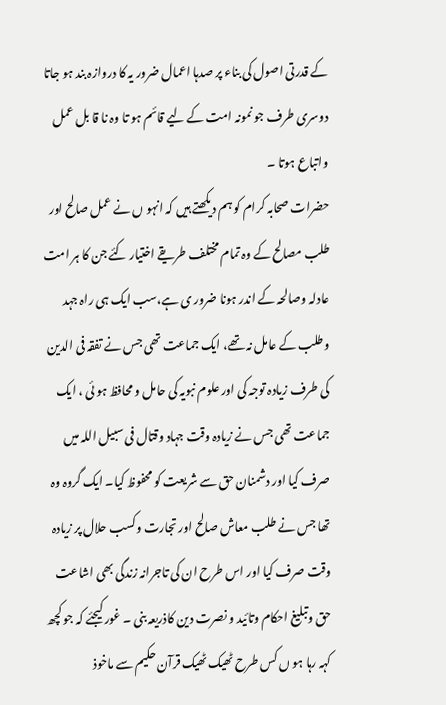کے قدرتی اصول کی بناء پر صدہا اعمال ضرور یہ کا دروازہ بند ہو جاتا دوسری طرف جو نمونہ امت کے لیے قائم ہو تا وہ نا قا بل عمل واتباع ہوتا ۔
حضرات صحابہ کرام کو ہم دیکھتے ہیں کہ انہو ں نے عمل صالح اور طلب مصالح کے وہ تمام مختلف طریقے اختیار کئے جن کا ہر امت عادلہ وصالحہ کے اندر ہونا ضرور ی ہے،سب ایک ہی راہ جہد وطلب کے عامل نہ تھے، ایک جماعت تھی جس نے تفقہ فی الدین کی طرف زیادہ توجہ کی اور علوم نبویہ کی حامل و محافظ ہو ئی ، ایک جماعت تھی جس نے زیادہ وقت جہاد وقتال فی سبیل اللہ میں صرف کیا اور دشمنان حق سے شریعت کو محفوظ کیا۔ ایک گروہ وہ تھا جس نے طلب معاش صالح اور تجارت وکسب حلال پر زیادہ وقت صرف کیا اور اس طرح ان کی تاجرانہ زندگی بھی اشاعت حق وتبلیغ احکام وتائید و نصرت دین کاذریعہ بنی ۔ غور کیجئے کہ جو کچھ کہہ رہا ہو ں کس طرح ٹھیک ٹھیک قرآن حکیم سے ماخوذ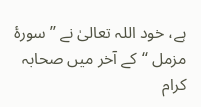ہے، خود اللہ تعالیٰ نے ’’سورۂ مزمل ‘‘کے آخر میں صحابہ کرام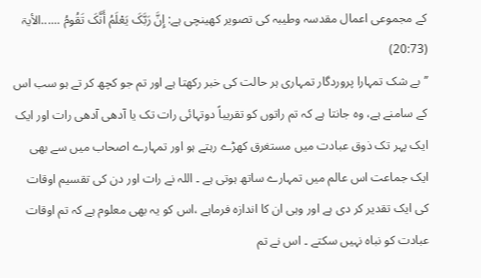کے مجموعی اعمال مقدسہ وطیبہ کی تصویر کھینچی ہے: إِنَّ رَبَّکَ یَعْلَمُ أَنَّکَ تَقُومُ ......الأیۃ (20:73)
’’بے شک تمہارا پروردگار تمہاری ہر حالت کی خبر رکھتا ہے اور تم جو کچھ کر تے ہو سب اس کے سامنے ہے، وہ جانتا ہے کہ تم راتوں کو تقریباً دوتہائی رات تک یا آدھی آدھی رات اور ایک ایک پہر تک ذوق عبادت میں مستغرق کھڑے رہتے ہو اور تمہارے اصحاب میں سے بھی ایک جماعت اس عالم میں تمہارے ساتھ ہوتی ہے ۔ اللہ نے رات اور دن کی تقسیم اوقات کی ایک تقدیر کر دی ہے اور وہی ان کا اندازہ فرماہے ،اس کو یہ بھی معلوم ہے کہ تم اوقات عبادت کو نباہ نہیں سکتے ۔ اس نے تم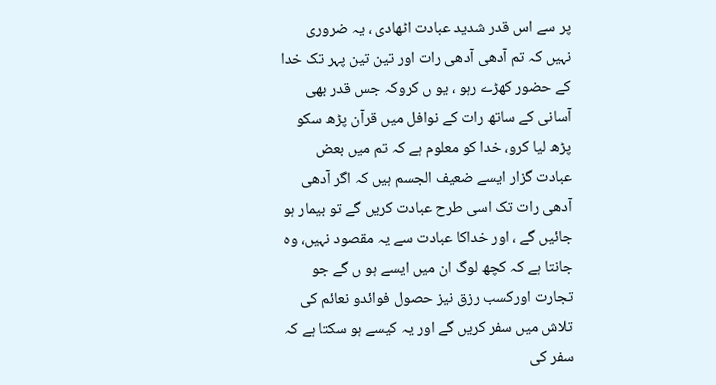پر سے اس قدر شدید عبادت اٹھادی ، یہ ضروری نہیں کہ تم آدھی آدھی رات اور تین تین پہر تک خدا کے حضور کھڑے رہو ، یو ں کروکہ جس قدر بھی آسانی کے ساتھ رات کے نوافل میں قرآن پڑھ سکو پڑھ لیا کرو، خدا کو معلوم ہے کہ تم میں بعض عبادت گزار ایسے ضعیف الجسم ہیں کہ اگر آدھی آدھی رات تک اسی طرح عبادت کریں گے تو بیمار ہو جائیں گے ، اور خداکا عبادت سے یہ مقصود نہیں، وہ جانتا ہے کہ کچھ لوگ ان میں ایسے ہو ں گے جو تجارت اورکسب رزق نیز حصول فوائدو نعائم کی تلاش میں سفر کریں گے اور یہ کیسے ہو سکتا ہے کہ سفر کی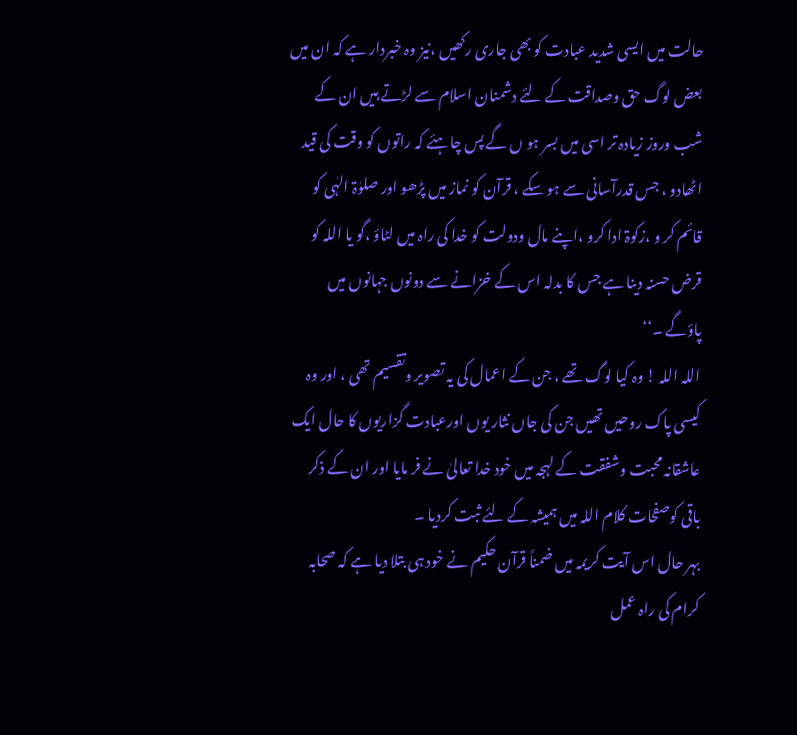حالت میں ایسی شدید عبادت کو بھی جاری رکھیں ،نیز وہ خبردار ہے کہ ان میں بعض لوگ حق وصداقت کے لئے دشمنان اسلام سے لڑتے ہیں ان کے شب وروز زیادہ تر اسی میں بسر ہو ں گے پس چاہئے کہ راتوں کو وقت کی قید اٹھادو ، جس قدرآسانی سے ہو سکے ، قرآن کو نماز میں پڑھو اور صلوٰۃ الہٰی کو قائم کر و ،زکوۃ ادا کرو ،اپنے مال ودولت کو خدا کی راہ میں لٹاؤ ،گو یا اللہ کو قرض حسنہ دینا ہے جس کا بدلہ اس کے خزانے سے دونوں جہانوں میں پاؤگے ۔‘‘
اللہ اللہ ! وہ کیا لوگ تھے ، جن کے اعمال کی یہ تصویر وتقسیم تھی ، اور وہ کیسی پاک روحیں تھیں جن کی جاں نثار یوں اورعبادت گزاریوں کا حال ایک عاشقانہ محبت وشفقت کے لہجہ میں خود خدا تعالیٰ نے فر مایا اور ان کے ذکر باقی کوصفحات کلام اللہ میں ہمیشہ کے لئے ثبت کردیا ۔
بہر حال اس آیت کریمہ میں ضمناً قرآن حکیم نے خود ہی بتلا دیا ہے کہ صحابہ کرام کی راہ عمل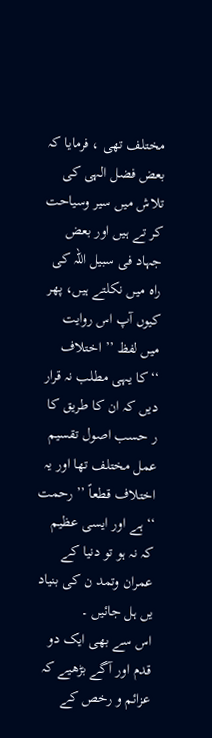مختلف تھی ، فرمایا کہ بعض فضل الہی کی تلاش میں سیر وسیاحت کر تے ہیں اور بعض جہاد فی سبیل اللہ کی راہ میں نکلتے ہیں، پھر کیوں آپ اس روایت میں لفظ ’’ اختلاف ‘‘کا یہی مطلب نہ قرار دیں کہ ان کا طریق کا ر حسب اصول تقسیم عمل مختلف تھا اور یہ اختلاف قطعاً ’’ رحمت ‘‘ ہے اور ایسی عظیم کہ نہ ہو تو دنیا کے عمران وتمد ن کی بنیاد یں ہل جائیں ۔
اس سے بھی ایک دو قدم اور آگے بڑھیے کہ عزائم و رخص کے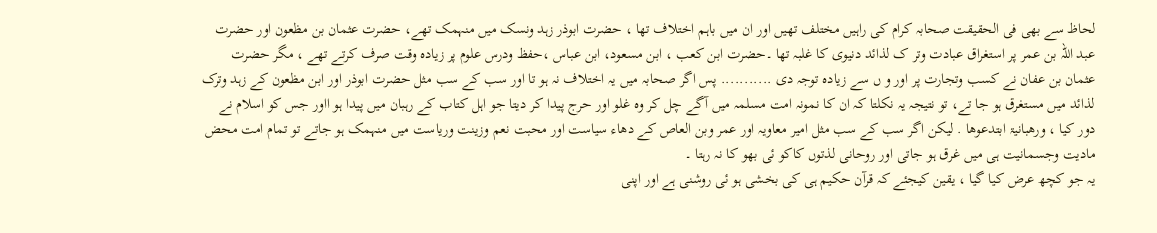لحاظ سے بھی فی الحقیقت صحابہ کرام کی راہیں مختلف تھیں اور ان میں باہم اختلاف تھا ، حضرت ابوذر زہد ونسک میں منہمک تھے، حضرت عثمان بن مظعون اور حضرت عبد اللہ بن عمر پر استغراق عبادت وتر ک لذائد دنیوی کا غلبہ تھا ۔حضرت ابن کعب ، ابن مسعود، ابن عباس ،حفظ ودرس علوم پر زیادہ وقت صرف کرتے تھے ، مگر حضرت عثمان بن عفان نے کسب وتجارت پر اور و ں سے زیادہ توجہ دی ........... پس اگر صحابہ میں یہ اختلاف نہ ہو تا اور سب کے سب مثل حضرت ابوذر اور ابن مظعون کے زہد وترک لذائد میں مستغرق ہو جا تے، تو نتیجہ یہ نکلتا کہ ان کا نمونہ امت مسلمہ میں آگے چل کر وہ غلو اور حرج پیدا کر دیتا جو اہل کتاب کے رہبان میں پیدا ہو ااور جس کو اسلام نے دور کیا ، ورھبانیۃ ابتدعوھا . لیکن اگر سب کے سب مثل امیر معاویہ اور عمر وبن العاص کے دھاء سیاست اور محبت نعم وزینت وریاست میں منہمک ہو جاتے تو تمام امت محض مادیت وجسمانیت ہی میں غرق ہو جاتی اور روحانی لذتوں کاکو ئی بھو کا نہ رہتا ۔
یہ جو کچھ عرض کیا گیا ، یقین کیجئے کہ قرآن حکیم ہی کی بخشی ہو ئی روشنی ہے اور اپنی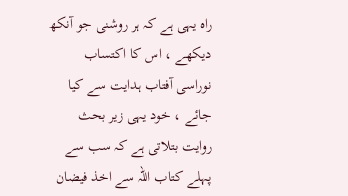راہ یہی ہے کہ ہر روشنی جو آنکھ دیکھے ، اس کا اکتساب نوراسی آفتاب ہدایت سے کیا جائے ، خود یہی زیر بحث روایت بتلاتی ہے کہ سب سے پہلے کتاب اللہ سے اخذ فیضان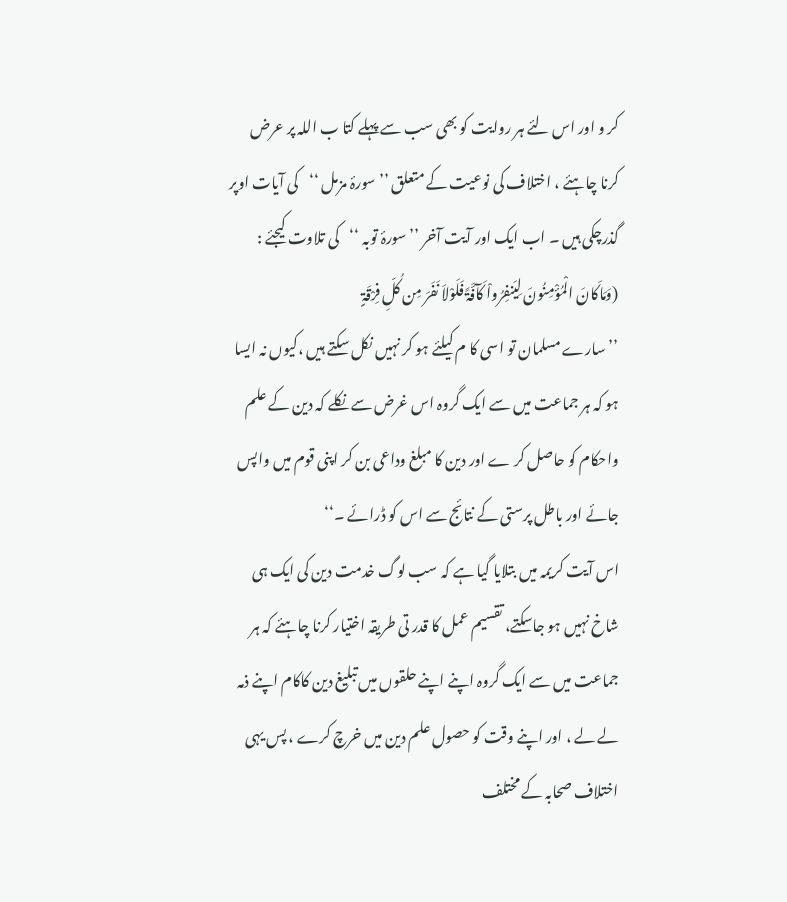کر و اور اس لئے ہر روایت کو بھی سب سے پہلے کتا ب اللہ پر عرض کرنا چاہئے ، اختلاف کی نوعیت کے متعلق ’’ سورۂ مزمل ‘‘کی آیات اوپر گذرچکی ہیں ۔ اب ایک اور آیت آخر ’’ سورۂ توبہ ‘‘کی تلاوت کیجئے :
(وَمَاکَانَ الْمُؤْمِنُونَ لِیَنفِرُواْ کَآفَّۃً فَلَوْلاَ نَفَرَ مِن کُلِّ فِرْقَۃٍ
’’سارے مسلمان تو اسی کا م کیلئے ہو کر نہیں نکل سکتے ہیں ،کیوں نہ ایسا ہو کہ ہر جماعت میں سے ایک گروہ اس غرض سے نکلے کہ دین کے علم واحکام کو حاصل کر ے اور دین کا مبلغ وداعی بن کر اپنی قوم میں واپس جائے اور باطل پرستی کے نتائج سے اس کو ڈرائے ۔‘‘
اس آیت کریمہ میں بتلایا گیا ہے کہ سب لوگ خدمت دین کی ایک ہی شاخ نہیں ہو جاسکتے، تقسیم عمل کا قدر تی طریقہ اختیار کرنا چاہئے کہ ہر جماعت میں سے ایک گروہ اپنے اپنے حلقوں میں تبلیغ دین کاکام اپنے ذمہ لے لے ، اور اپنے وقت کو حصول علم دین میں خرچ کرے ، پس یہی اختلاف صحابہ کے مختلف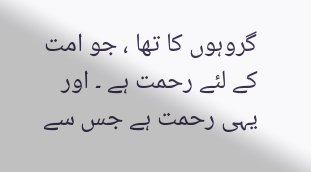گروہوں کا تھا ، جو امت کے لئے رحمت ہے ۔ اور یہی رحمت ہے جس سے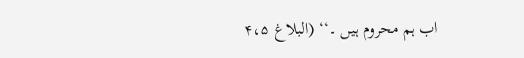اب ہم محروم ہیں ۔‘‘ (البلاغ ۴،۵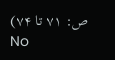ص: ۷۱ تا ۷۴)
No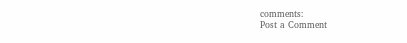comments:
Post a Comment